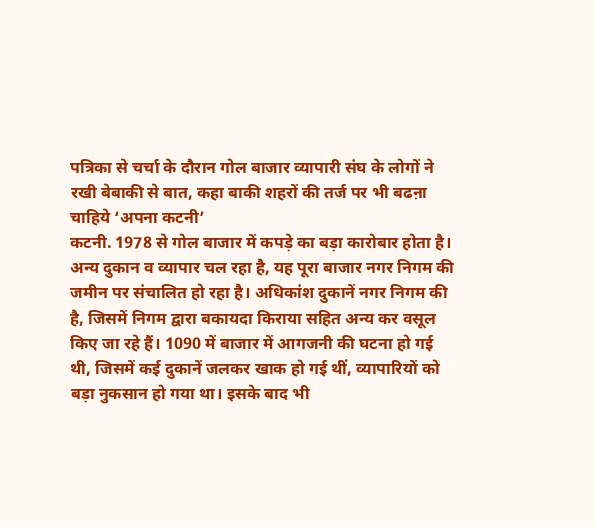पत्रिका से चर्चा के दौरान गोल बाजार व्यापारी संघ के लोगों ने रखी बेबाकी से बात, कहा बाकी शहरों की तर्ज पर भी बढऩा चाहिये ‘अपना कटनी’
कटनी. 1978 से गोल बाजार में कपड़े का बड़ा कारोबार होता है। अन्य दुकान व व्यापार चल रहा है, यह पूरा बाजार नगर निगम की जमीन पर संचालित हो रहा है। अधिकांश दुकानें नगर निगम की है, जिसमें निगम द्वारा बकायदा किराया सहित अन्य कर वसूल किए जा रहे हैं। 1090 में बाजार में आगजनी की घटना हो गई थी, जिसमें कई दुकानें जलकर खाक हो गई थीं, व्यापारियों को बड़ा नुकसान हो गया था। इसके बाद भी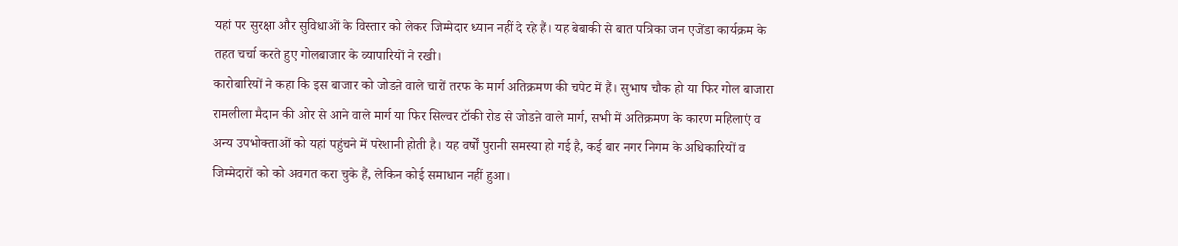यहां पर सुरक्षा और सुविधाओं के विस्तार को लेकर जिम्मेदार ध्यान नहीं दे रहे हैं। यह बेबाकी से बात पत्रिका जन एजेंडा कार्यक्रम के तहत चर्चा करते हुए गोलबाजार के व्यापारियों ने रखी।
कारोबारियों ने कहा कि इस बाजार को जोडऩे वाले चारों तरफ के मार्ग अतिक्रमण की चपेट में हैं। सुभाष चौक हो या फिर गोल बाजारा रामलीला मैदान की ओर से आने वाले मार्ग या फिर सिल्वर टॉकी रोड से जोडऩे वाले मार्ग, सभी में अतिक्रमण के कारण महिलाएं व अन्य उपभोक्ताओं को यहां पहुंचने में परेशानी होती है। यह वर्षों पुरानी समस्या हो गई है, कई बार नगर निगम के अधिकारियों व जिम्मेदारों को को अवगत करा चुके हैं, लेकिन कोई समाधान नहीं हुआ।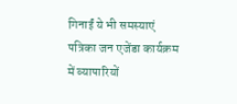गिनाईं ये भी समस्याएं
पत्रिका जन एजेंडा कार्यक्रम में व्यापारियों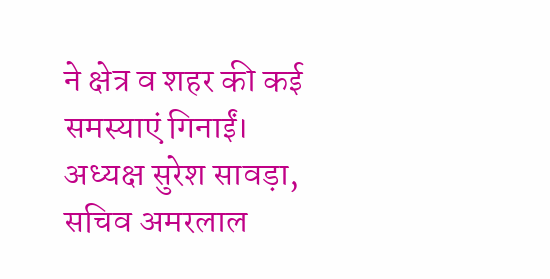ने क्षेत्र व शहर की कई समस्याएं गिनाईं। अध्यक्ष सुरेश सावड़ा, सचिव अमरलाल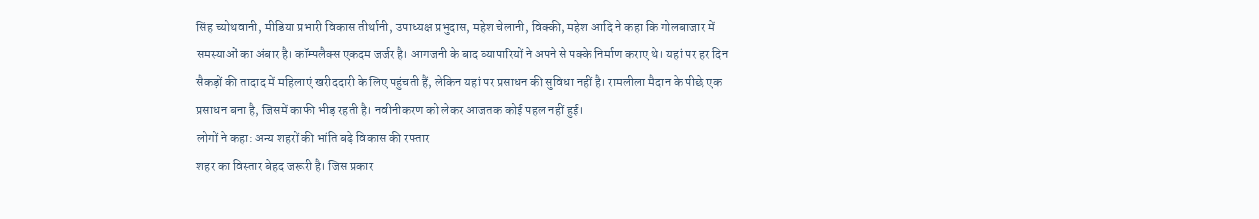सिंह च्योथवानी, मीडिया प्रभारी विकास तीर्थानी, उपाध्यक्ष प्रभुदास, महेश चेलानी, विक्की, महेश आदि ने कहा कि गोलबाजार में समस्याओं का अंबार है। कॉम्पलैक्स एकदम जर्जर है। आगजनी के बाद व्यापारियों ने अपने से पक्के निर्माण कराए थे। यहां पर हर दिन सैकड़ों की तादाद में महिलाएं खरीददारी के लिए पहुंचती हैं, लेकिन यहां पर प्रसाधन की सुविधा नहीं है। रामलीला मैदान के पीछे एक प्रसाधन बना है, जिसमें काफी भीड़ रहती है। नवीनीकरण को लेकर आजतक कोई पहल नहीं हुई।
लोगों ने कहा: अन्य शहरों की भांति बढ़े विकास की रफ्तार
शहर का विस्तार बेहद जरूरी है। जिस प्रकार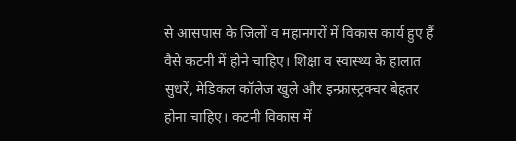से आसपास के जिलों व महानगरों में विकास कार्य हुए हैं वैसे कटनी में होने चाहिए। शिक्षा व स्वास्थ्य के हालात सुधरें, मेडिकल कॉलेज खुले और इन्फ्रास्ट्रक्चर बेहतर होना चाहिए। कटनी विकास में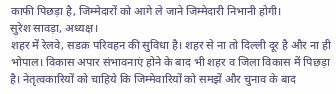काफी पिछड़ा है, जिम्मेदारों को आगे ले जाने जिम्मेदारी निभानी होगी।
सुरेश सावड़ा, अध्यक्ष।
शहर में रेलवे, सडक़ परिवहन की सुविधा है। शहर से ना तो दिल्ली दूर है और ना ही भोपाल। विकास अपार संभावनाएं होने के बाद भी शहर व जिला विकास में पिछड़ा है। नेतृत्वकारियों को चाहिये कि जिम्मेवारियों को समझें और चुनाव के बाद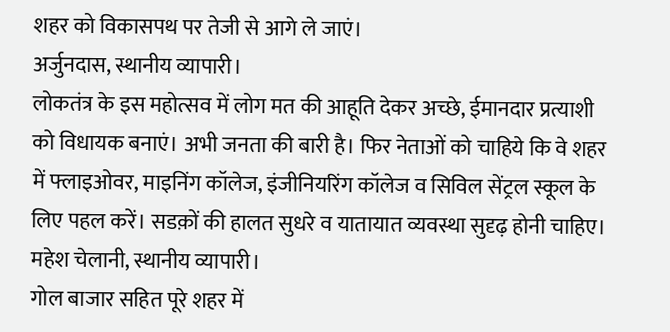शहर को विकासपथ पर तेजी से आगे ले जाएं।
अर्जुनदास, स्थानीय व्यापारी।
लोकतंत्र के इस महोत्सव में लोग मत की आहूति देकर अच्छे, ईमानदार प्रत्याशी को विधायक बनाएं। अभी जनता की बारी है। फिर नेताओं को चाहिये कि वे शहर में फ्लाइओवर, माइनिंग कॉलेज, इंजीनियरिंग कॉलेज व सिविल सेंट्रल स्कूल के लिए पहल करें। सडक़ों की हालत सुधरे व यातायात व्यवस्था सुदृढ़ होनी चाहिए।
महेश चेलानी, स्थानीय व्यापारी।
गोल बाजार सहित पूरे शहर में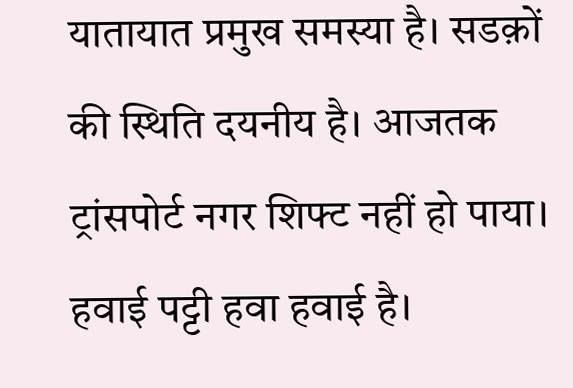यातायात प्रमुख समस्या है। सडक़ों की स्थिति दयनीय है। आजतक ट्रांसपोर्ट नगर शिफ्ट नहीं हो पाया। हवाई पट्टी हवा हवाई है।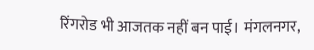रिंगरोड भी आजतक नहीं बन पाई। मंगलनगर,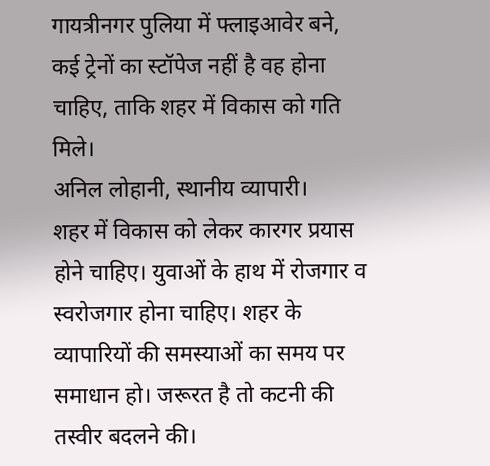गायत्रीनगर पुलिया में फ्लाइआवेर बने, कई ट्रेनों का स्टॉपेज नहीं है वह होना चाहिए, ताकि शहर में विकास को गति मिले।
अनिल लोहानी, स्थानीय व्यापारी।
शहर में विकास को लेकर कारगर प्रयास होने चाहिए। युवाओं के हाथ में रोजगार व स्वरोजगार होना चाहिए। शहर के व्यापारियों की समस्याओं का समय पर समाधान हो। जरूरत है तो कटनी की तस्वीर बदलने की।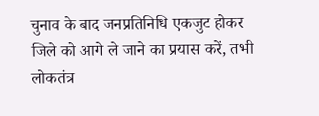चुनाव के बाद जनप्रतिनिधि एकजुट होकर जिले को आगे ले जाने का प्रयास करें, तभी लोकतंत्र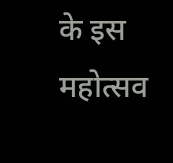के इस महोत्सव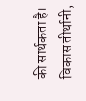की सार्थकता है।
विकास तीर्थानी,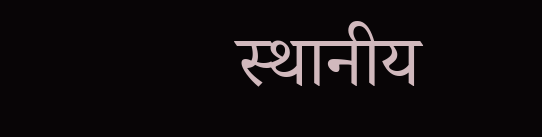स्थानीय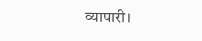व्यापारी।